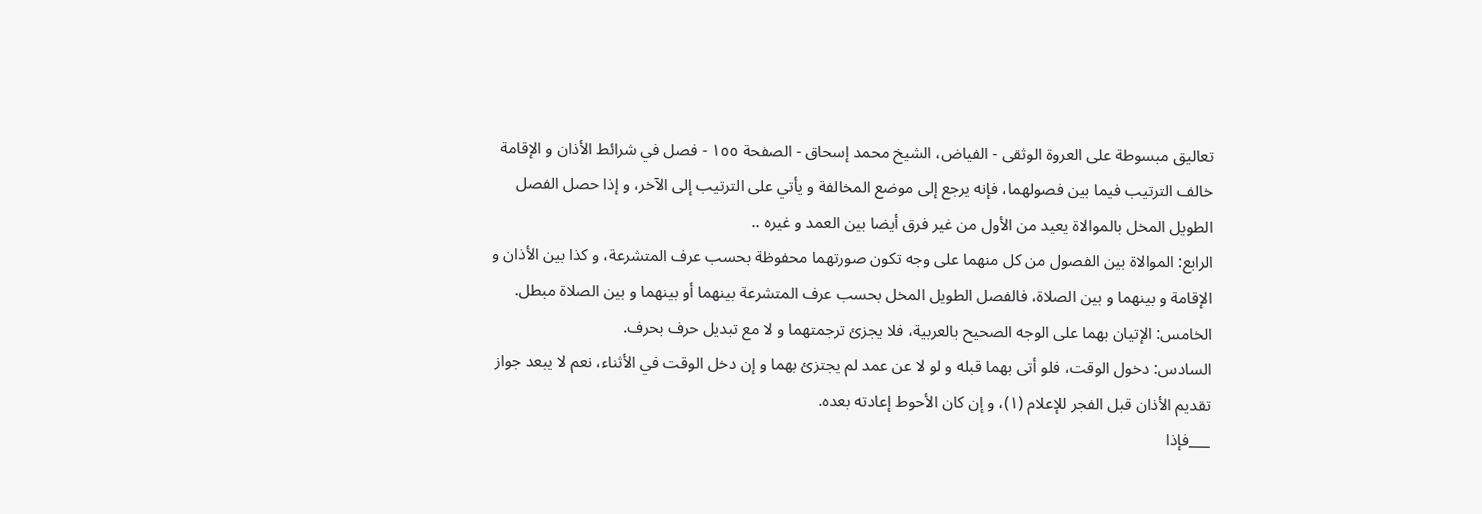تعاليق مبسوطة على العروة الوثقى - الفياض، الشيخ محمد إسحاق - الصفحة ١٥٥ - فصل في شرائط الأذان و الإقامة
خالف الترتيب فيما بين فصولهما، فإنه يرجع إلى موضع المخالفة و يأتي على الترتيب إلى الآخر، و إذا حصل الفصل الطويل المخل بالموالاة يعيد من الأول من غير فرق أيضا بين العمد و غيره ..
الرابع: الموالاة بين الفصول من كل منهما على وجه تكون صورتهما محفوظة بحسب عرف المتشرعة، و كذا بين الأذان و الإقامة و بينهما و بين الصلاة، فالفصل الطويل المخل بحسب عرف المتشرعة بينهما أو بينهما و بين الصلاة مبطل.
الخامس: الإتيان بهما على الوجه الصحيح بالعربية، فلا يجزئ ترجمتهما و لا مع تبديل حرف بحرف.
السادس: دخول الوقت، فلو أتى بهما قبله و لو لا عن عمد لم يجتزئ بهما و إن دخل الوقت في الأثناء، نعم لا يبعد جواز تقديم الأذان قبل الفجر للإعلام (١)، و إن كان الأحوط إعادته بعده.
___فإذا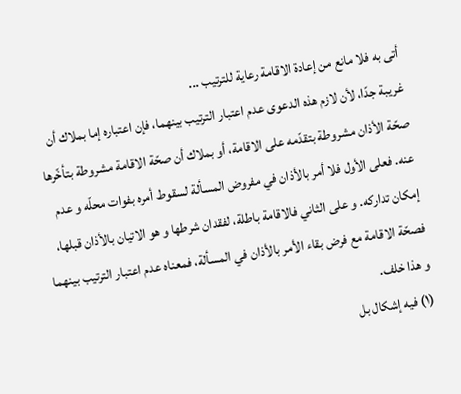أتى به فلا مانع من إعادة الاقامة رعاية للترتيب ...
غريبة جدّا، لأن لازم هذه الدعوى عدم اعتبار الترتيب بينهما، فإن اعتباره إما بملاك أن صحّة الأذان مشروطة بتقدّمه على الاقامة، أو بملاك أن صحّة الاقامة مشروطة بتأخّرها عنه. فعلى الأول فلا أمر بالأذان في مفروض المسألة لسقوط أمره بفوات محلّه و عدم إمكان تداركه. و على الثاني فالاقامة باطلة، لفقدان شرطها و هو الاتيان بالأذان قبلها، فصحّة الاقامة مع فرض بقاء الأمر بالأذان في المسألة، فمعناه عدم اعتبار الترتيب بينهما و هذا خلف.
(١) فيه إشكال بل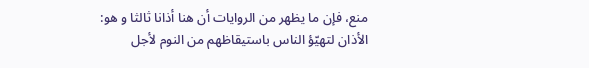منع، فإن ما يظهر من الروايات أن هنا أذانا ثالثا و هو:
الأذان لتهيّؤ الناس باستيقاظهم من النوم لأجل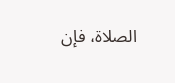الصلاة، فإن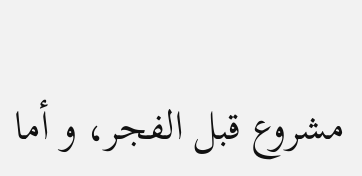مشروع قبل الفجر، و أما